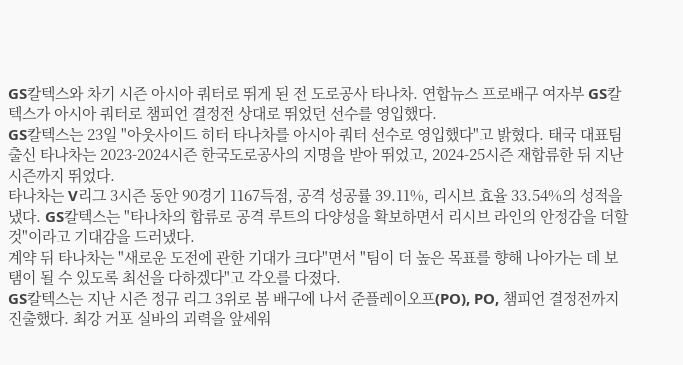GS칼텍스와 차기 시즌 아시아 쿼터로 뛰게 된 전 도로공사 타나차. 연합뉴스 프로배구 여자부 GS칼텍스가 아시아 쿼터로 챔피언 결정전 상대로 뛰었던 선수를 영입했다.
GS칼텍스는 23일 "아웃사이드 히터 타나차를 아시아 쿼터 선수로 영입했다"고 밝혔다. 태국 대표팀 출신 타나차는 2023-2024시즌 한국도로공사의 지명을 받아 뛰었고, 2024-25시즌 재합류한 뒤 지난 시즌까지 뛰었다.
타나차는 V리그 3시즌 동안 90경기 1167득점, 공격 성공률 39.11%, 리시브 효율 33.54%의 성적을 냈다. GS칼텍스는 "타나차의 합류로 공격 루트의 다양성을 확보하면서 리시브 라인의 안정감을 더할 것"이라고 기대감을 드러냈다.
계약 뒤 타나차는 "새로운 도전에 관한 기대가 크다"면서 "팀이 더 높은 목표를 향해 나아가는 데 보탬이 될 수 있도록 최선을 다하겠다"고 각오를 다졌다.
GS칼텍스는 지난 시즌 정규 리그 3위로 봄 배구에 나서 준플레이오프(PO), PO, 챔피언 결정전까지 진출했다. 최강 거포 실바의 괴력을 앞세워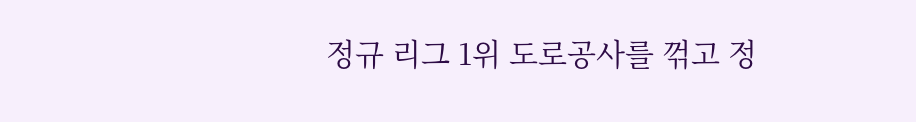정규 리그 1위 도로공사를 꺾고 정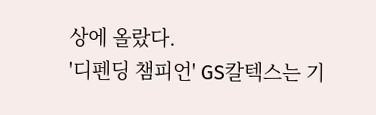상에 올랐다.
'디펜딩 챔피언' GS칼텍스는 기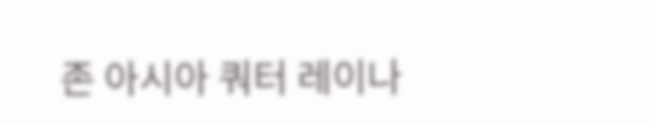존 아시아 쿼터 레이나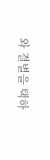와 결별을 택하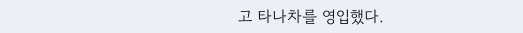고 타나차를 영입했다.